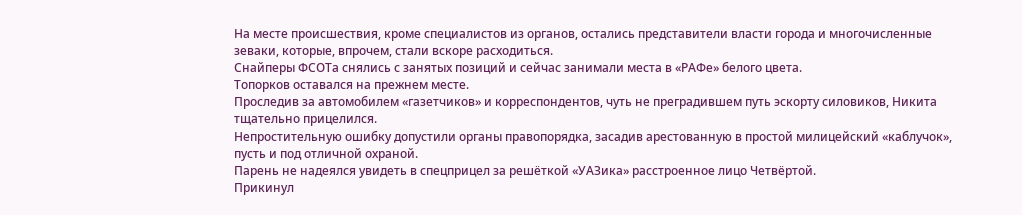На месте происшествия, кроме специалистов из органов, остались представители власти города и многочисленные зеваки, которые, впрочем, стали вскоре расходиться.
Снайперы ФСОТа снялись с занятых позиций и сейчас занимали места в «РАФе» белого цвета.
Топорков оставался на прежнем месте.
Проследив за автомобилем «газетчиков» и корреспондентов, чуть не преградившем путь эскорту силовиков, Никита тщательно прицелился.
Непростительную ошибку допустили органы правопорядка, засадив арестованную в простой милицейский «каблучок», пусть и под отличной охраной.
Парень не надеялся увидеть в спецприцел за решёткой «УАЗика» расстроенное лицо Четвёртой.
Прикинул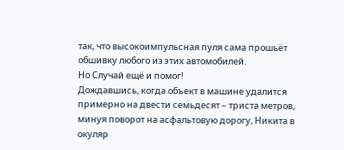так, что высокоимпульсная пуля сама прошьёт обшивку любого из этих автомобилей.
Но Случай ещё и помог!
Дождавшись, когда объект в машине удалится примерно на двести семьдесят – триста метров, минуя поворот на асфальтовую дорогу, Никита в окуляр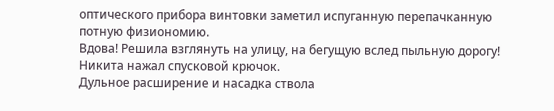оптического прибора винтовки заметил испуганную перепачканную потную физиономию.
Вдова! Решила взглянуть на улицу, на бегущую вслед пыльную дорогу!
Никита нажал спусковой крючок.
Дульное расширение и насадка ствола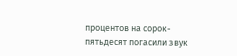процентов на сорок-пятьдесят погасили звук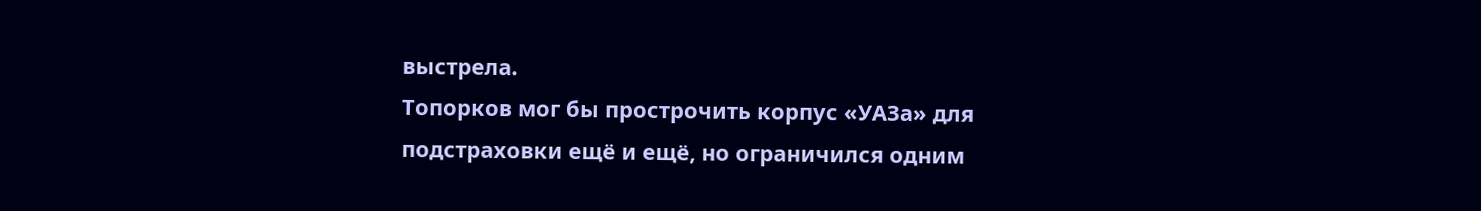выстрела.
Топорков мог бы прострочить корпус «УАЗа» для подстраховки ещё и ещё, но ограничился одним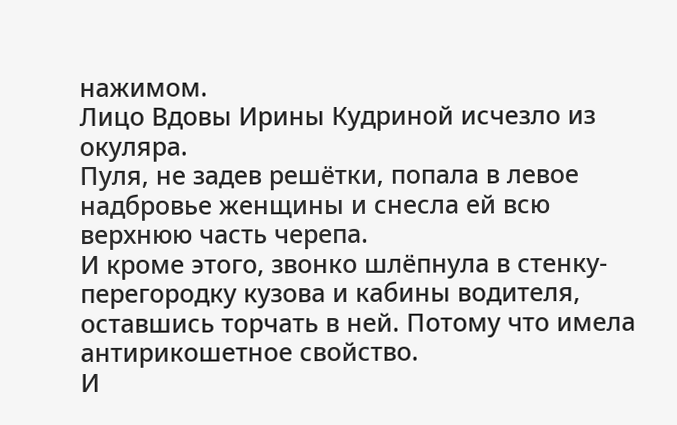нажимом.
Лицо Вдовы Ирины Кудриной исчезло из окуляра.
Пуля, не задев решётки, попала в левое надбровье женщины и снесла ей всю верхнюю часть черепа.
И кроме этого, звонко шлёпнула в стенку-перегородку кузова и кабины водителя, оставшись торчать в ней. Потому что имела антирикошетное свойство.
И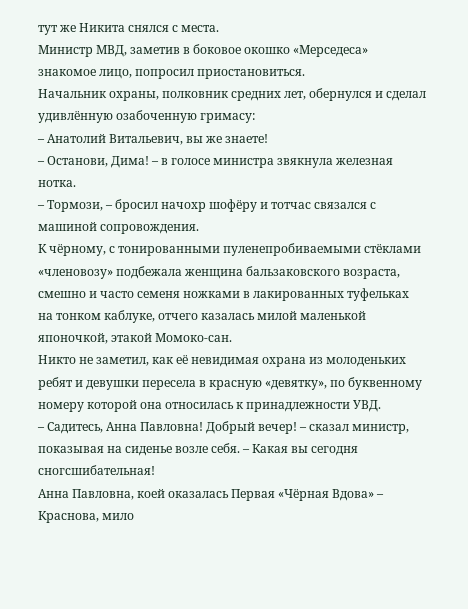тут же Никита снялся с места.
Министр МВД, заметив в боковое окошко «Мерседеса» знакомое лицо, попросил приостановиться.
Начальник охраны, полковник средних лет, обернулся и сделал удивлённую озабоченную гримасу:
– Анатолий Витальевич, вы же знаете!
– Останови, Дима! – в голосе министра звякнула железная нотка.
– Тормози, – бросил начохр шофёру и тотчас связался с машиной сопровождения.
К чёрному, с тонированными пуленепробиваемыми стёклами «членовозу» подбежала женщина бальзаковского возраста, смешно и часто семеня ножками в лакированных туфельках на тонком каблуке, отчего казалась милой маленькой японочкой, этакой Момоко-сан.
Никто не заметил, как её невидимая охрана из молоденьких ребят и девушки пересела в красную «девятку», по буквенному номеру которой она относилась к принадлежности УВД.
– Садитесь, Анна Павловна! Добрый вечер! – сказал министр, показывая на сиденье возле себя. – Какая вы сегодня сногсшибательная!
Анна Павловна, коей оказалась Первая «Чёрная Вдова» – Краснова, мило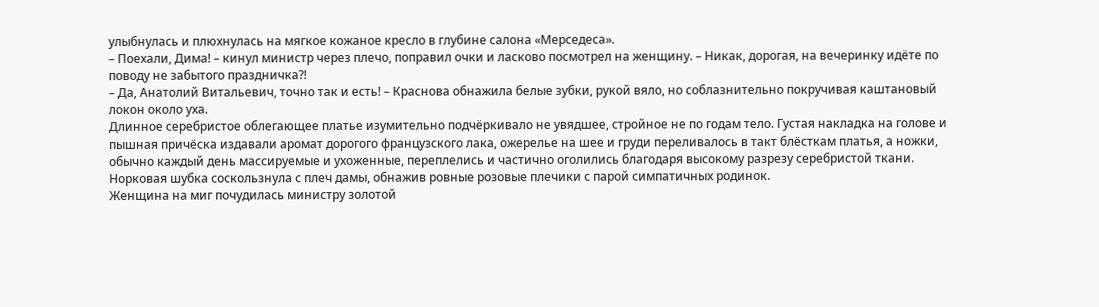улыбнулась и плюхнулась на мягкое кожаное кресло в глубине салона «Мерседеса».
– Поехали, Дима! – кинул министр через плечо, поправил очки и ласково посмотрел на женщину. – Никак, дорогая, на вечеринку идёте по поводу не забытого праздничка?!
– Да, Анатолий Витальевич, точно так и есть! – Краснова обнажила белые зубки, рукой вяло, но соблазнительно покручивая каштановый локон около уха.
Длинное серебристое облегающее платье изумительно подчёркивало не увядшее, стройное не по годам тело. Густая накладка на голове и пышная причёска издавали аромат дорогого французского лака, ожерелье на шее и груди переливалось в такт блёсткам платья, а ножки, обычно каждый день массируемые и ухоженные, переплелись и частично оголились благодаря высокому разрезу серебристой ткани.
Норковая шубка соскользнула с плеч дамы, обнажив ровные розовые плечики с парой симпатичных родинок.
Женщина на миг почудилась министру золотой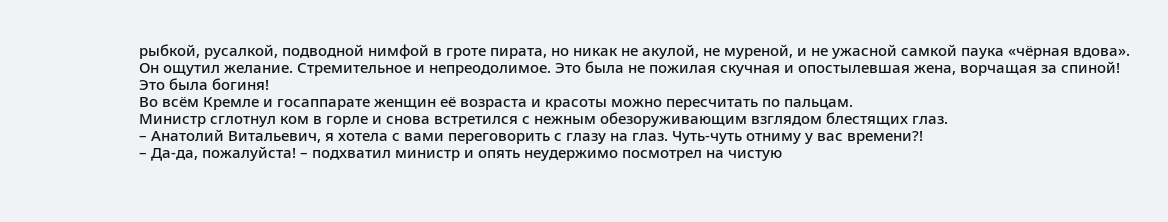рыбкой, русалкой, подводной нимфой в гроте пирата, но никак не акулой, не муреной, и не ужасной самкой паука «чёрная вдова».
Он ощутил желание. Стремительное и непреодолимое. Это была не пожилая скучная и опостылевшая жена, ворчащая за спиной!
Это была богиня!
Во всём Кремле и госаппарате женщин её возраста и красоты можно пересчитать по пальцам.
Министр сглотнул ком в горле и снова встретился с нежным обезоруживающим взглядом блестящих глаз.
– Анатолий Витальевич, я хотела с вами переговорить с глазу на глаз. Чуть-чуть отниму у вас времени?!
– Да-да, пожалуйста! – подхватил министр и опять неудержимо посмотрел на чистую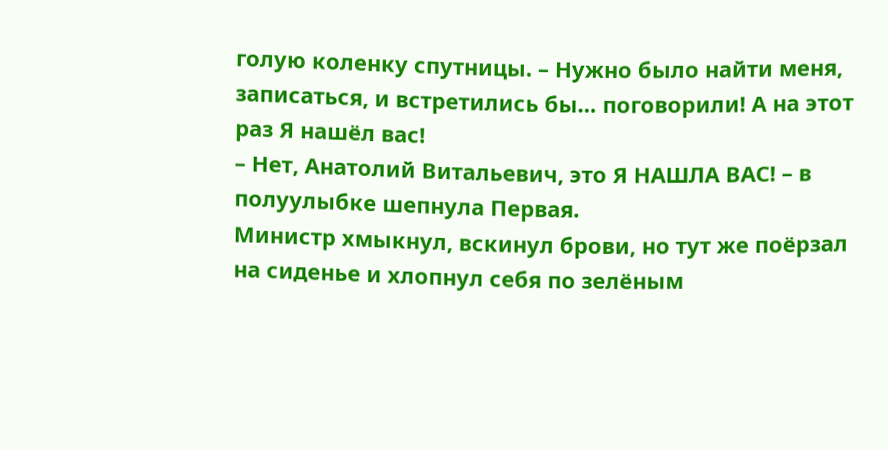голую коленку спутницы. – Нужно было найти меня, записаться, и встретились бы… поговорили! А на этот раз Я нашёл вас!
– Нет, Анатолий Витальевич, это Я НАШЛА ВАС! – в полуулыбке шепнула Первая.
Министр хмыкнул, вскинул брови, но тут же поёрзал на сиденье и хлопнул себя по зелёным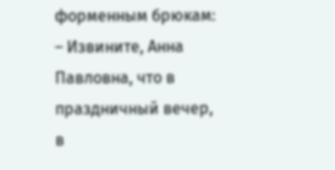форменным брюкам:
– Извините, Анна Павловна, что в праздничный вечер, в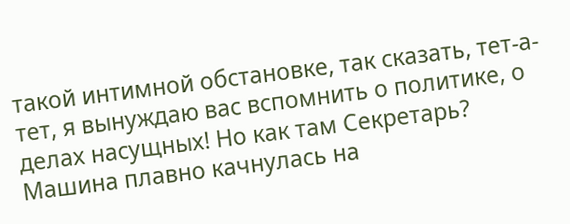такой интимной обстановке, так сказать, тет-а-тет, я вынуждаю вас вспомнить о политике, о делах насущных! Но как там Секретарь?
Машина плавно качнулась на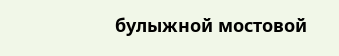булыжной мостовой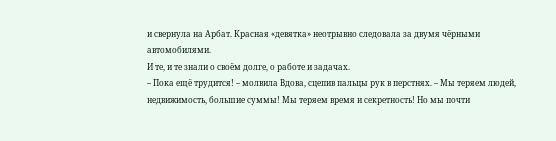и свернула на Арбат. Красная «девятка» неотрывно следовала за двумя чёрными автомобилями.
И те, и те знали о своём долге, о работе и задачах.
– Пока ещё трудится! – молвила Вдова, сцепив пальцы рук в перстнях. – Мы теряем людей, недвижимость, большие суммы! Мы теряем время и секретность! Но мы почти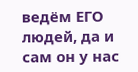ведём ЕГО людей, да и сам он у нас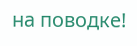на поводке!